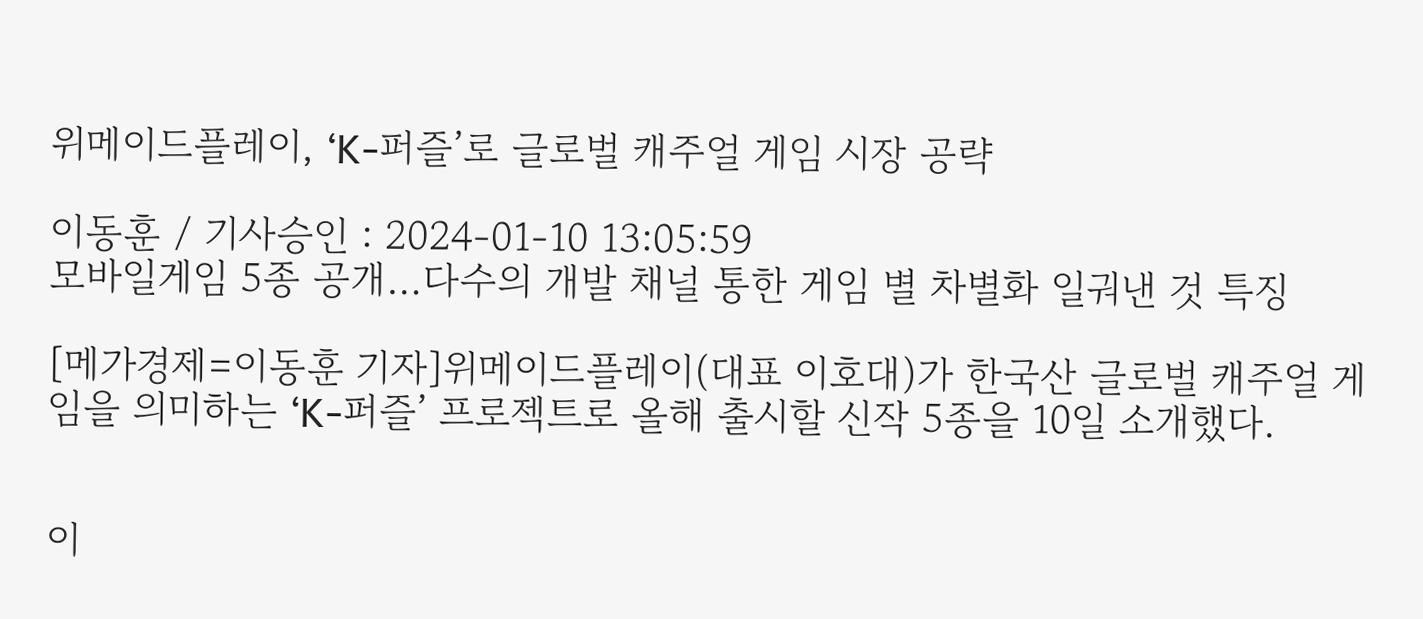위메이드플레이, ‘K-퍼즐’로 글로벌 캐주얼 게임 시장 공략

이동훈 / 기사승인 : 2024-01-10 13:05:59
모바일게임 5종 공개…다수의 개발 채널 통한 게임 별 차별화 일궈낸 것 특징

[메가경제=이동훈 기자]위메이드플레이(대표 이호대)가 한국산 글로벌 캐주얼 게임을 의미하는 ‘K-퍼즐’ 프로젝트로 올해 출시할 신작 5종을 10일 소개했다.


이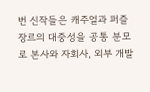번 신작들은 캐주얼과 퍼즐 장르의 대중성을 공통 분모로 본사와 자회사, 외부 개발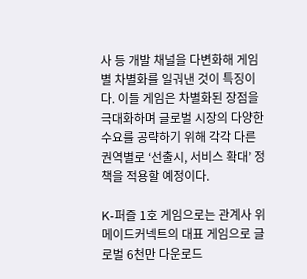사 등 개발 채널을 다변화해 게임 별 차별화를 일궈낸 것이 특징이다. 이들 게임은 차별화된 장점을 극대화하며 글로벌 시장의 다양한 수요를 공략하기 위해 각각 다른 권역별로 ‘선출시, 서비스 확대’ 정책을 적용할 예정이다.

K-퍼즐 1호 게임으로는 관계사 위메이드커넥트의 대표 게임으로 글로벌 6천만 다운로드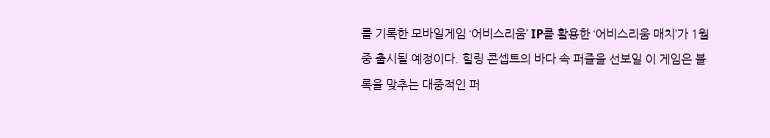를 기록한 모바일게임 ‘어비스리움’ IP를 활용한 ‘어비스리움 매치’가 1월 중 출시될 예정이다. 힐링 콘셉트의 바다 속 퍼즐을 선보일 이 게임은 블록을 맞추는 대중적인 퍼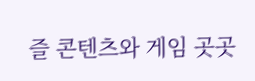즐 콘텐츠와 게임 곳곳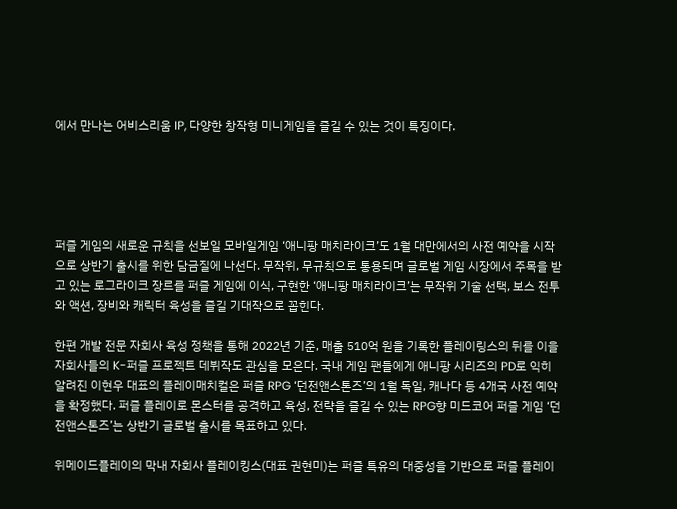에서 만나는 어비스리움 IP, 다양한 창작형 미니게임을 즐길 수 있는 것이 특징이다.





퍼즐 게임의 새로운 규칙을 선보일 모바일게임 ‘애니팡 매치라이크’도 1월 대만에서의 사전 예약을 시작으로 상반기 출시를 위한 담금질에 나선다. 무작위, 무규칙으로 통용되며 글로벌 게임 시장에서 주목을 받고 있는 로그라이크 장르를 퍼즐 게임에 이식, 구현한 ‘애니팡 매치라이크’는 무작위 기술 선택, 보스 전투와 액션, 장비와 캐릭터 육성을 즐길 기대작으로 꼽힌다.

한편 개발 전문 자회사 육성 정책을 통해 2022년 기준, 매출 510억 원을 기록한 플레이링스의 뒤를 이을 자회사들의 K-퍼즐 프로젝트 데뷔작도 관심을 모은다. 국내 게임 팬들에게 애니팡 시리즈의 PD로 익히 알려진 이현우 대표의 플레이매치컬은 퍼즐 RPG ‘던전앤스톤즈’의 1월 독일, 캐나다 등 4개국 사전 예약을 확정했다. 퍼즐 플레이로 몬스터를 공격하고 육성, 전략을 즐길 수 있는 RPG향 미드코어 퍼즐 게임 ‘던전앤스톤즈’는 상반기 글로벌 출시를 목표하고 있다.

위메이드플레이의 막내 자회사 플레이킹스(대표 권현미)는 퍼즐 특유의 대중성을 기반으로 퍼즐 플레이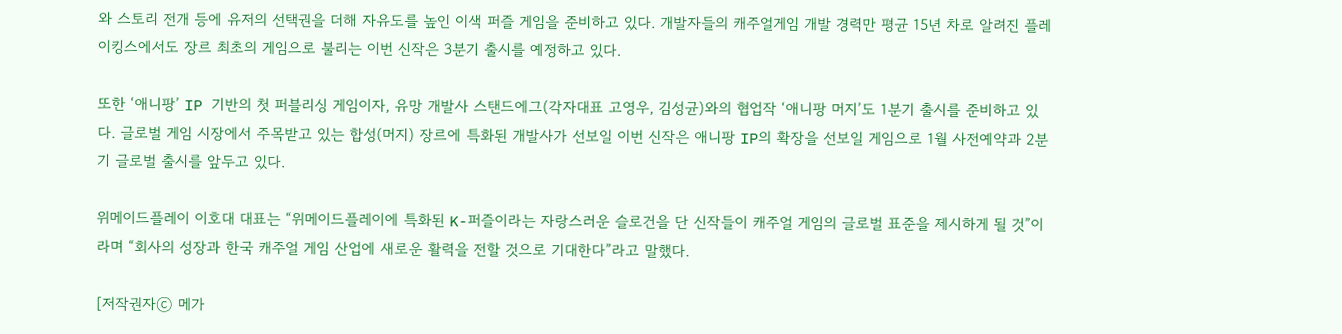와 스토리 전개 등에 유저의 선택권을 더해 자유도를 높인 이색 퍼즐 게임을 준비하고 있다. 개발자들의 캐주얼게임 개발 경력만 평균 15년 차로 알려진 플레이킹스에서도 장르 최초의 게임으로 불리는 이번 신작은 3분기 출시를 예정하고 있다.

또한 ‘애니팡’ IP 기반의 첫 퍼블리싱 게임이자, 유망 개발사 스탠드에그(각자대표 고영우, 김성균)와의 협업작 ‘애니팡 머지’도 1분기 출시를 준비하고 있다. 글로벌 게임 시장에서 주목받고 있는 합성(머지) 장르에 특화된 개발사가 선보일 이번 신작은 애니팡 IP의 확장을 선보일 게임으로 1월 사전예약과 2분기 글로벌 출시를 앞두고 있다.

위메이드플레이 이호대 대표는 “위메이드플레이에 특화된 K-퍼즐이라는 자랑스러운 슬로건을 단 신작들이 캐주얼 게임의 글로벌 표준을 제시하게 될 것”이라며 “회사의 성장과 한국 캐주얼 게임 산업에 새로운 활력을 전할 것으로 기대한다”라고 말했다.

[저작권자ⓒ 메가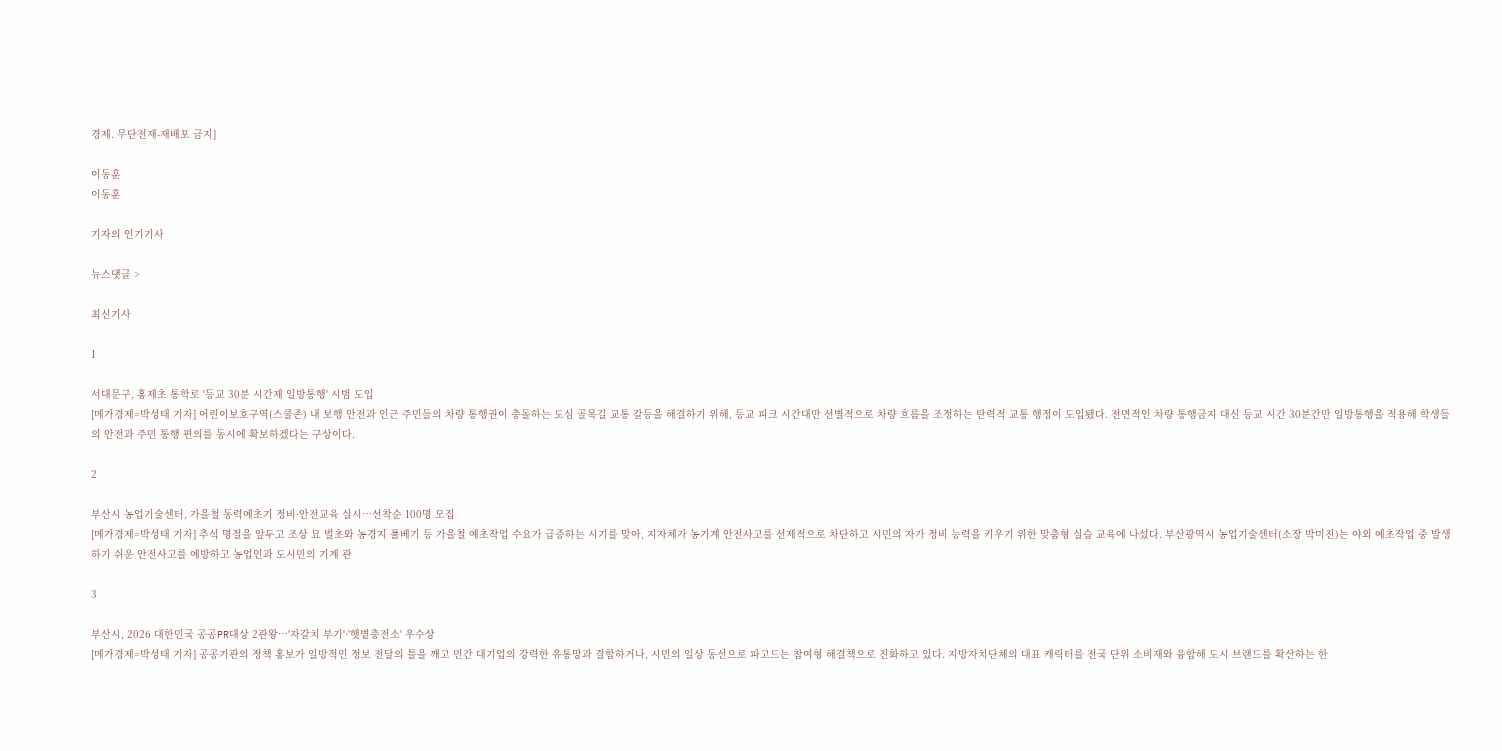경제. 무단전재-재배포 금지]

이동훈
이동훈

기자의 인기기사

뉴스댓글 >

최신기사

1

서대문구, 홍제초 통학로 '등교 30분 시간제 일방통행' 시범 도입
[메가경제=박성태 기자] 어린이보호구역(스쿨존) 내 보행 안전과 인근 주민들의 차량 통행권이 충돌하는 도심 골목길 교통 갈등을 해결하기 위해, 등교 피크 시간대만 선별적으로 차량 흐름을 조정하는 탄력적 교통 행정이 도입됐다. 전면적인 차량 통행금지 대신 등교 시간 30분간만 일방통행을 적용해 학생들의 안전과 주민 통행 편의를 동시에 확보하겠다는 구상이다.

2

부산시 농업기술센터, 가을철 동력예초기 정비·안전교육 실시…선착순 100명 모집
[메가경제=박성태 기자] 추석 명절을 앞두고 조상 묘 벌초와 농경지 풀베기 등 가을철 예초작업 수요가 급증하는 시기를 맞아, 지자체가 농기계 안전사고를 선제적으로 차단하고 시민의 자가 정비 능력을 키우기 위한 맞춤형 실습 교육에 나섰다. 부산광역시 농업기술센터(소장 박미진)는 야외 예초작업 중 발생하기 쉬운 안전사고를 예방하고 농업인과 도시민의 기계 관

3

부산시, 2026 대한민국 공공PR대상 2관왕…'자갈치 부기'·'햇볕충전소' 우수상
[메가경제=박성태 기자] 공공기관의 정책 홍보가 일방적인 정보 전달의 틀을 깨고 민간 대기업의 강력한 유통망과 결합하거나, 시민의 일상 동선으로 파고드는 참여형 해결책으로 진화하고 있다. 지방자치단체의 대표 캐릭터를 전국 단위 소비재와 융합해 도시 브랜드를 확산하는 한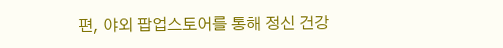편, 야외 팝업스토어를 통해 정신 건강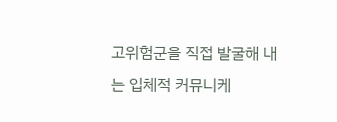고위험군을 직접 발굴해 내는 입체적 커뮤니케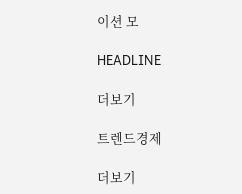이션 모

HEADLINE

더보기

트렌드경제

더보기